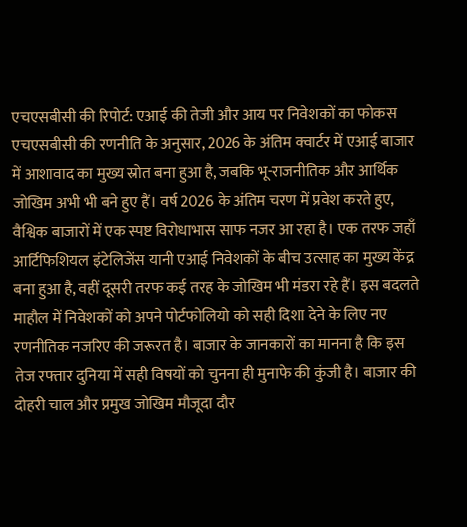एचएसबीसी की रिपोर्ट: एआई की तेजी और आय पर निवेशकों का फोकस एचएसबीसी की रणनीति के अनुसार, 2026 के अंतिम क्वार्टर में एआई बाजार में आशावाद का मुख्य स्रोत बना हुआ है, जबकि भू-राजनीतिक और आर्थिक जोखिम अभी भी बने हुए हैं। वर्ष 2026 के अंतिम चरण में प्रवेश करते हुए, वैश्विक बाजारों में एक स्पष्ट विरोधाभास साफ नजर आ रहा है। एक तरफ जहाँ आर्टिफिशियल इंटेलिजेंस यानी एआई निवेशकों के बीच उत्साह का मुख्य केंद्र बना हुआ है, वहीं दूसरी तरफ कई तरह के जोखिम भी मंडरा रहे हैं। इस बदलते माहौल में निवेशकों को अपने पोर्टफोलियो को सही दिशा देने के लिए नए रणनीतिक नजरिए की जरूरत है। बाजार के जानकारों का मानना है कि इस तेज रफ्तार दुनिया में सही विषयों को चुनना ही मुनाफे की कुंजी है। बाजार की दोहरी चाल और प्रमुख जोखिम मौजूदा दौर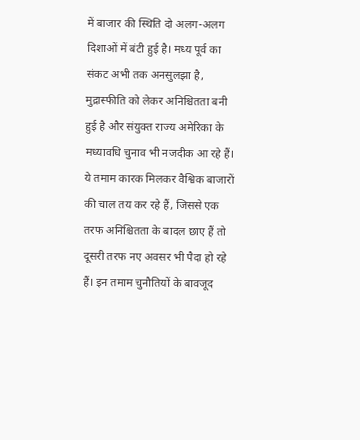में बाजार की स्थिति दो अलग-अलग दिशाओं में बंटी हुई है। मध्य पूर्व का संकट अभी तक अनसुलझा है, मुद्रास्फीति को लेकर अनिश्चितता बनी हुई है और संयुक्त राज्य अमेरिका के मध्यावधि चुनाव भी नजदीक आ रहे हैं। ये तमाम कारक मिलकर वैश्विक बाजारों की चाल तय कर रहे हैं, जिससे एक तरफ अनिश्चितता के बादल छाए हैं तो दूसरी तरफ नए अवसर भी पैदा हो रहे हैं। इन तमाम चुनौतियों के बावजूद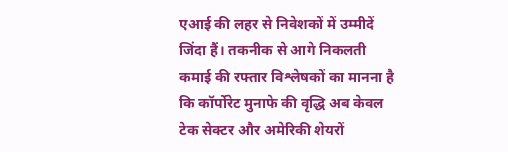एआई की लहर से निवेशकों में उम्मीदें जिंदा हैं। तकनीक से आगे निकलती कमाई की रफ्तार विश्लेषकों का मानना है कि कॉर्पोरेट मुनाफे की वृद्धि अब केवल टेक सेक्टर और अमेरिकी शेयरों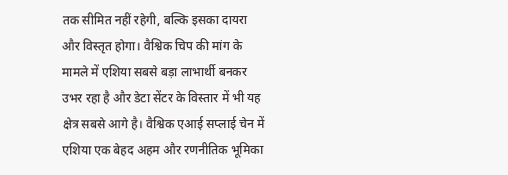तक सीमित नहीं रहेगी, बल्कि इसका दायरा और विस्तृत होगा। वैश्विक चिप की मांग के मामले में एशिया सबसे बड़ा लाभार्थी बनकर उभर रहा है और डेटा सेंटर के विस्तार में भी यह क्षेत्र सबसे आगे है। वैश्विक एआई सप्लाई चेन में एशिया एक बेहद अहम और रणनीतिक भूमिका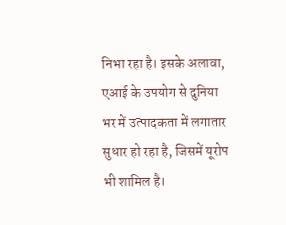निभा रहा है। इसके अलावा, एआई के उपयोग से दुनिया भर में उत्पादकता में लगातार सुधार हो रहा है, जिसमें यूरोप भी शामिल है।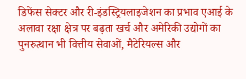डिफेंस सेक्टर और री-इंडस्ट्रियलाइजेशन का प्रभाव एआई के अलावा रक्षा क्षेत्र पर बढ़ता खर्च और अमेरिकी उद्योगों का पुनरुत्थान भी वित्तीय सेवाओं, मैटेरियल्स और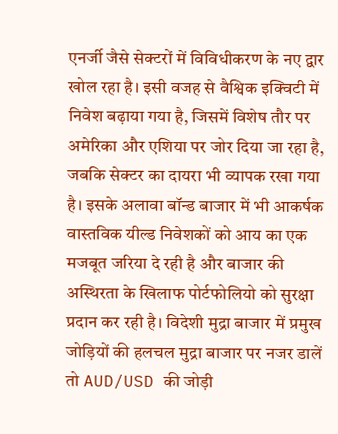एनर्जी जैसे सेक्टरों में विविधीकरण के नए द्वार खोल रहा है। इसी वजह से वैश्विक इक्विटी में निवेश बढ़ाया गया है, जिसमें विशेष तौर पर अमेरिका और एशिया पर जोर दिया जा रहा है, जबकि सेक्टर का दायरा भी व्यापक रखा गया है। इसके अलावा बॉन्ड बाजार में भी आकर्षक वास्तविक यील्ड निवेशकों को आय का एक मजबूत जरिया दे रही है और बाजार की अस्थिरता के खिलाफ पोर्टफोलियो को सुरक्षा प्रदान कर रही है। विदेशी मुद्रा बाजार में प्रमुख जोड़ियों की हलचल मुद्रा बाजार पर नजर डालें तो AUD/USD की जोड़ी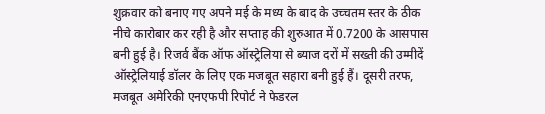शुक्रवार को बनाए गए अपने मई के मध्य के बाद के उच्चतम स्तर के ठीक नीचे कारोबार कर रही है और सप्ताह की शुरुआत में 0.7200 के आसपास बनी हुई है। रिजर्व बैंक ऑफ ऑस्ट्रेलिया से ब्याज दरों में सख्ती की उम्मीदें ऑस्ट्रेलियाई डॉलर के लिए एक मजबूत सहारा बनी हुई हैं। दूसरी तरफ, मजबूत अमेरिकी एनएफपी रिपोर्ट ने फेडरल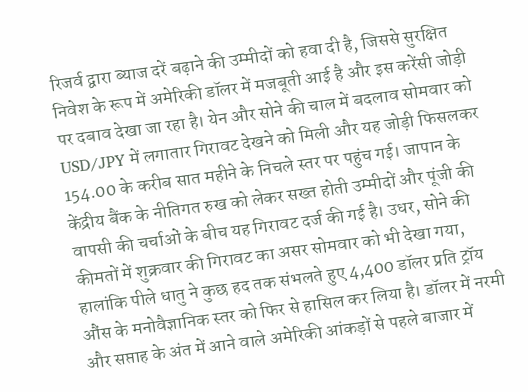रिजर्व द्वारा ब्याज दरें बढ़ाने की उम्मीदों को हवा दी है, जिससे सुरक्षित निवेश के रूप में अमेरिकी डॉलर में मजबूती आई है और इस करेंसी जोड़ी पर दबाव देखा जा रहा है। येन और सोने की चाल में बदलाव सोमवार को USD/JPY में लगातार गिरावट देखने को मिली और यह जोड़ी फिसलकर 154.00 के करीब सात महीने के निचले स्तर पर पहुंच गई। जापान के केंद्रीय बैंक के नीतिगत रुख को लेकर सख्त होती उम्मीदों और पूंजी की वापसी की चर्चाओं के बीच यह गिरावट दर्ज की गई है। उधर, सोने की कीमतों में शुक्रवार की गिरावट का असर सोमवार को भी देखा गया, हालांकि पीले धातु ने कुछ हद तक संभलते हुए 4,400 डॉलर प्रति ट्रॉय औंस के मनोवैज्ञानिक स्तर को फिर से हासिल कर लिया है। डॉलर में नरमी और सप्ताह के अंत में आने वाले अमेरिकी आंकड़ों से पहले बाजार में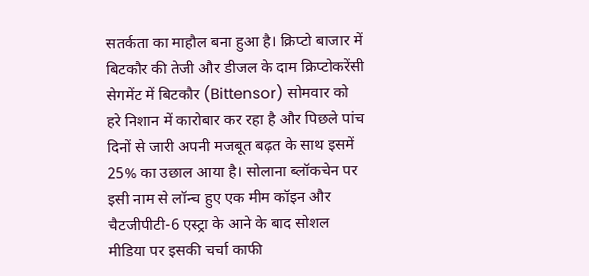सतर्कता का माहौल बना हुआ है। क्रिप्टो बाजार में बिटकौर की तेजी और डीजल के दाम क्रिप्टोकरेंसी सेगमेंट में बिटकौर (Bittensor) सोमवार को हरे निशान में कारोबार कर रहा है और पिछले पांच दिनों से जारी अपनी मजबूत बढ़त के साथ इसमें 25% का उछाल आया है। सोलाना ब्लॉकचेन पर इसी नाम से लॉन्च हुए एक मीम कॉइन और चैटजीपीटी-6 एस्ट्रा के आने के बाद सोशल मीडिया पर इसकी चर्चा काफी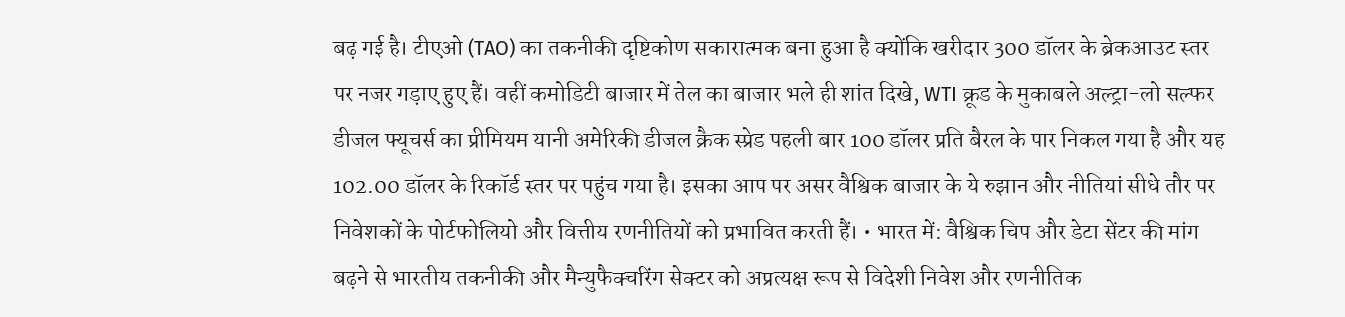बढ़ गई है। टीएओ (TAO) का तकनीकी दृष्टिकोण सकारात्मक बना हुआ है क्योंकि खरीदार 300 डॉलर के ब्रेकआउट स्तर पर नजर गड़ाए हुए हैं। वहीं कमोडिटी बाजार में तेल का बाजार भले ही शांत दिखे, WTI क्रूड के मुकाबले अल्ट्रा-लो सल्फर डीजल फ्यूचर्स का प्रीमियम यानी अमेरिकी डीजल क्रैक स्प्रेड पहली बार 100 डॉलर प्रति बैरल के पार निकल गया है और यह 102.00 डॉलर के रिकॉर्ड स्तर पर पहुंच गया है। इसका आप पर असर वैश्विक बाजार के ये रुझान और नीतियां सीधे तौर पर निवेशकों के पोर्टफोलियो और वित्तीय रणनीतियों को प्रभावित करती हैं। • भारत में: वैश्विक चिप और डेटा सेंटर की मांग बढ़ने से भारतीय तकनीकी और मैन्युफैक्चरिंग सेक्टर को अप्रत्यक्ष रूप से विदेशी निवेश और रणनीतिक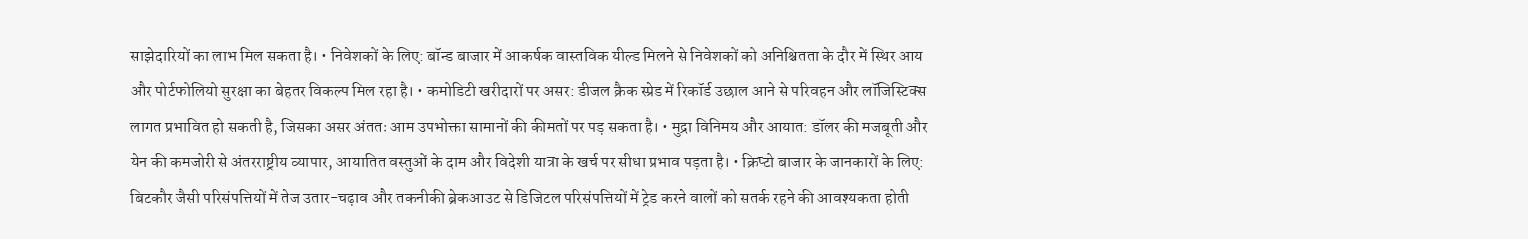साझेदारियों का लाभ मिल सकता है। • निवेशकों के लिए: बॉन्ड बाजार में आकर्षक वास्तविक यील्ड मिलने से निवेशकों को अनिश्चितता के दौर में स्थिर आय और पोर्टफोलियो सुरक्षा का बेहतर विकल्प मिल रहा है। • कमोडिटी खरीदारों पर असर: डीजल क्रैक स्प्रेड में रिकॉर्ड उछाल आने से परिवहन और लॉजिस्टिक्स लागत प्रभावित हो सकती है, जिसका असर अंततः आम उपभोक्ता सामानों की कीमतों पर पड़ सकता है। • मुद्रा विनिमय और आयात: डॉलर की मजबूती और येन की कमजोरी से अंतरराष्ट्रीय व्यापार, आयातित वस्तुओं के दाम और विदेशी यात्रा के खर्च पर सीधा प्रभाव पड़ता है। • क्रिप्टो बाजार के जानकारों के लिए: बिटकौर जैसी परिसंपत्तियों में तेज उतार-चढ़ाव और तकनीकी ब्रेकआउट से डिजिटल परिसंपत्तियों में ट्रेड करने वालों को सतर्क रहने की आवश्यकता होती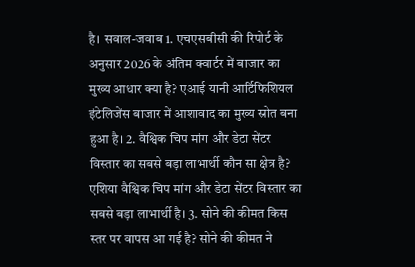है। सवाल-जवाब 1. एचएसबीसी की रिपोर्ट के अनुसार 2026 के अंतिम क्वार्टर में बाजार का मुख्य आधार क्या है? एआई यानी आर्टिफिशियल इंटेलिजेंस बाजार में आशावाद का मुख्य स्रोत बना हुआ है। 2. वैश्विक चिप मांग और डेटा सेंटर विस्तार का सबसे बड़ा लाभार्थी कौन सा क्षेत्र है? एशिया वैश्विक चिप मांग और डेटा सेंटर विस्तार का सबसे बड़ा लाभार्थी है। 3. सोने की कीमत किस स्तर पर वापस आ गई है? सोने की कीमत ने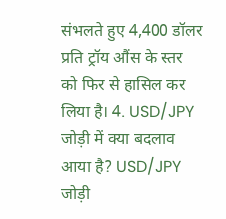संभलते हुए 4,400 डॉलर प्रति ट्रॉय औंस के स्तर को फिर से हासिल कर लिया है। 4. USD/JPY जोड़ी में क्या बदलाव आया है? USD/JPY जोड़ी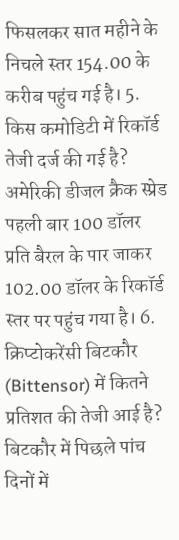फिसलकर सात महीने के निचले स्तर 154.00 के करीब पहुंच गई है। 5. किस कमोडिटी में रिकॉर्ड तेजी दर्ज की गई है? अमेरिकी डीजल क्रैक स्प्रेड पहली बार 100 डॉलर प्रति बैरल के पार जाकर 102.00 डॉलर के रिकॉर्ड स्तर पर पहुंच गया है। 6. क्रिप्टोकरेंसी बिटकौर (Bittensor) में कितने प्रतिशत की तेजी आई है? बिटकौर में पिछले पांच दिनों में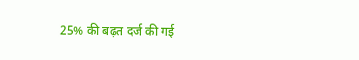25% की बढ़त दर्ज की गई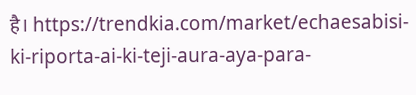है। https://trendkia.com/market/echaesabisi-ki-riporta-ai-ki-teji-aura-aya-para-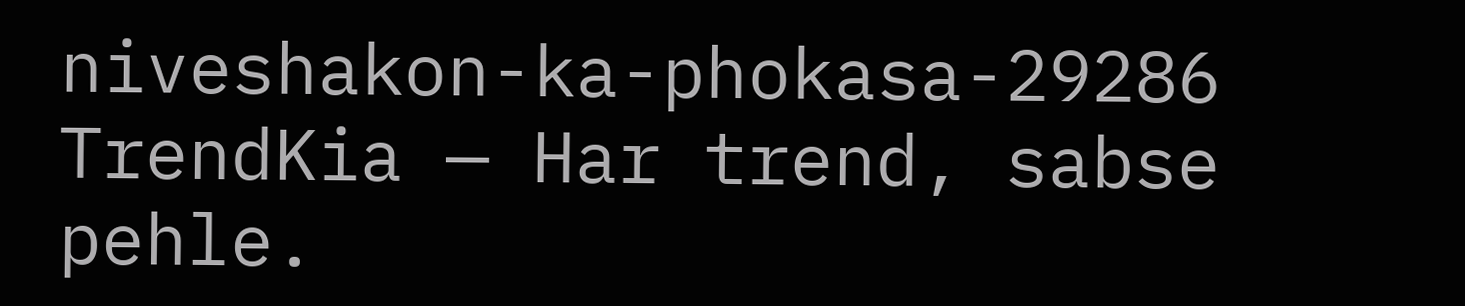niveshakon-ka-phokasa-29286 TrendKia — Har trend, sabse pehle.